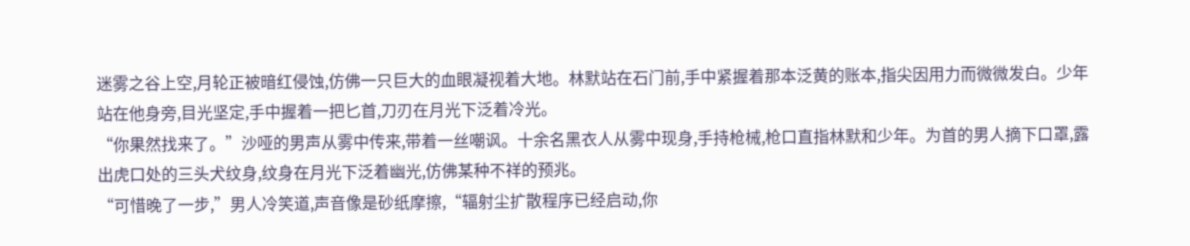迷雾之谷上空,月轮正被暗红侵蚀,仿佛一只巨大的血眼凝视着大地。林默站在石门前,手中紧握着那本泛黄的账本,指尖因用力而微微发白。少年站在他身旁,目光坚定,手中握着一把匕首,刀刃在月光下泛着冷光。
“你果然找来了。”沙哑的男声从雾中传来,带着一丝嘲讽。十余名黑衣人从雾中现身,手持枪械,枪口直指林默和少年。为首的男人摘下口罩,露出虎口处的三头犬纹身,纹身在月光下泛着幽光,仿佛某种不祥的预兆。
“可惜晚了一步,”男人冷笑道,声音像是砂纸摩擦,“辐射尘扩散程序已经启动,你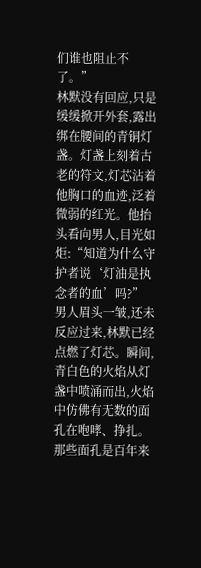们谁也阻止不了。”
林默没有回应,只是缓缓掀开外套,露出绑在腰间的青铜灯盏。灯盏上刻着古老的符文,灯芯沾着他胸口的血迹,泛着微弱的红光。他抬头看向男人,目光如炬:“知道为什么守护者说‘灯油是执念者的血’吗?”
男人眉头一皱,还未反应过来,林默已经点燃了灯芯。瞬间,青白色的火焰从灯盏中喷涌而出,火焰中仿佛有无数的面孔在咆哮、挣扎。那些面孔是百年来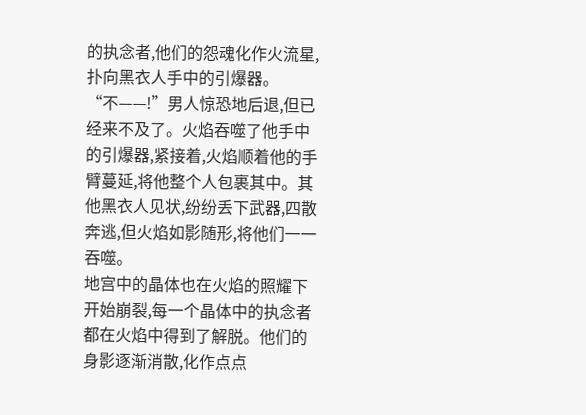的执念者,他们的怨魂化作火流星,扑向黑衣人手中的引爆器。
“不——!”男人惊恐地后退,但已经来不及了。火焰吞噬了他手中的引爆器,紧接着,火焰顺着他的手臂蔓延,将他整个人包裹其中。其他黑衣人见状,纷纷丢下武器,四散奔逃,但火焰如影随形,将他们一一吞噬。
地宫中的晶体也在火焰的照耀下开始崩裂,每一个晶体中的执念者都在火焰中得到了解脱。他们的身影逐渐消散,化作点点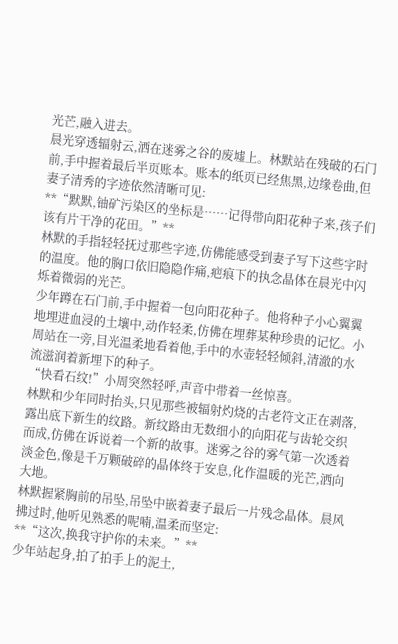光芒,融入进去。
晨光穿透辐射云,洒在迷雾之谷的废墟上。林默站在残破的石门前,手中握着最后半页账本。账本的纸页已经焦黑,边缘卷曲,但妻子清秀的字迹依然清晰可见:
**“默默,铀矿污染区的坐标是……记得带向阳花种子来,孩子们该有片干净的花田。”**
林默的手指轻轻抚过那些字迹,仿佛能感受到妻子写下这些字时的温度。他的胸口依旧隐隐作痛,疤痕下的执念晶体在晨光中闪烁着微弱的光芒。
少年蹲在石门前,手中握着一包向阳花种子。他将种子小心翼翼地埋进血浸的土壤中,动作轻柔,仿佛在埋葬某种珍贵的记忆。小周站在一旁,目光温柔地看着他,手中的水壶轻轻倾斜,清澈的水流滋润着新埋下的种子。
“快看石纹!”小周突然轻呼,声音中带着一丝惊喜。
林默和少年同时抬头,只见那些被辐射灼烧的古老符文正在剥落,露出底下新生的纹路。新纹路由无数细小的向阳花与齿轮交织而成,仿佛在诉说着一个新的故事。迷雾之谷的雾气第一次透着淡金色,像是千万颗破碎的晶体终于安息,化作温暖的光芒,洒向大地。
林默握紧胸前的吊坠,吊坠中嵌着妻子最后一片残念晶体。晨风拂过时,他听见熟悉的呢喃,温柔而坚定:
**“这次,换我守护你的未来。”**
少年站起身,拍了拍手上的泥土,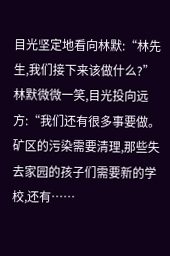目光坚定地看向林默:“林先生,我们接下来该做什么?”
林默微微一笑,目光投向远方:“我们还有很多事要做。矿区的污染需要清理,那些失去家园的孩子们需要新的学校,还有……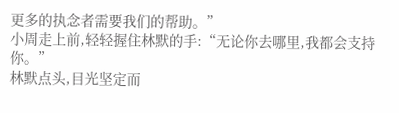更多的执念者需要我们的帮助。”
小周走上前,轻轻握住林默的手:“无论你去哪里,我都会支持你。”
林默点头,目光坚定而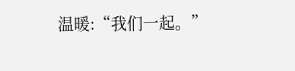温暖:“我们一起。”